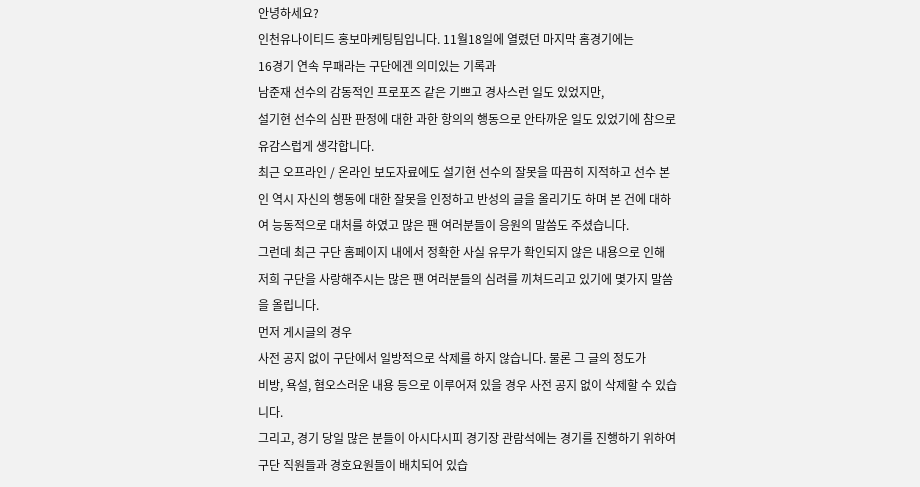안녕하세요?
인천유나이티드 홍보마케팅팀입니다. 11월18일에 열렸던 마지막 홈경기에는
16경기 연속 무패라는 구단에겐 의미있는 기록과
남준재 선수의 감동적인 프로포즈 같은 기쁘고 경사스런 일도 있었지만,
설기현 선수의 심판 판정에 대한 과한 항의의 행동으로 안타까운 일도 있었기에 참으로 유감스럽게 생각합니다.
최근 오프라인 / 온라인 보도자료에도 설기현 선수의 잘못을 따끔히 지적하고 선수 본인 역시 자신의 행동에 대한 잘못을 인정하고 반성의 글을 올리기도 하며 본 건에 대하여 능동적으로 대처를 하였고 많은 팬 여러분들이 응원의 말씀도 주셨습니다.
그런데 최근 구단 홈페이지 내에서 정확한 사실 유무가 확인되지 않은 내용으로 인해 저희 구단을 사랑해주시는 많은 팬 여러분들의 심려를 끼쳐드리고 있기에 몇가지 말씀을 올립니다.
먼저 게시글의 경우
사전 공지 없이 구단에서 일방적으로 삭제를 하지 않습니다. 물론 그 글의 정도가
비방, 욕설, 혐오스러운 내용 등으로 이루어져 있을 경우 사전 공지 없이 삭제할 수 있습니다.
그리고, 경기 당일 많은 분들이 아시다시피 경기장 관람석에는 경기를 진행하기 위하여 구단 직원들과 경호요원들이 배치되어 있습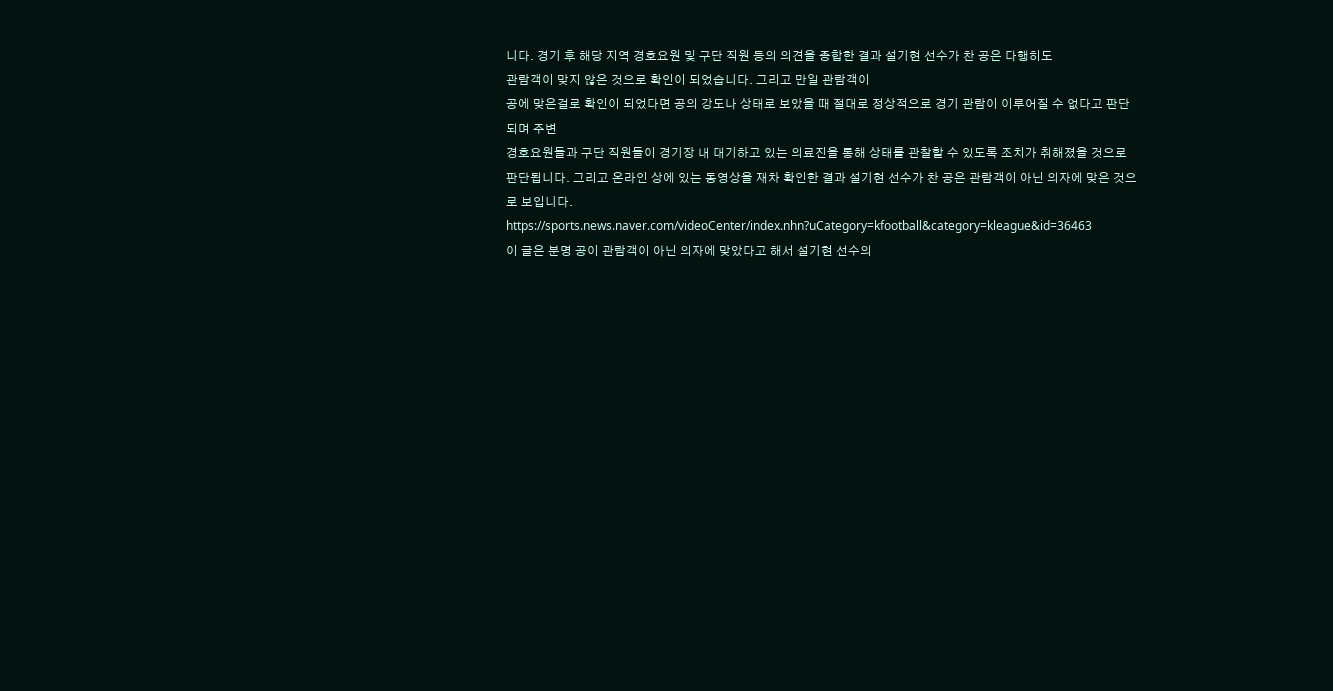니다. 경기 후 해당 지역 경호요원 및 구단 직원 등의 의견을 종합한 결과 설기현 선수가 찬 공은 다행히도
관람객이 맞지 않은 것으로 확인이 되었습니다. 그리고 만일 관람객이
공에 맞은걸로 확인이 되었다면 공의 강도나 상태로 보았을 때 절대로 정상적으로 경기 관람이 이루어질 수 없다고 판단되며 주변
경호요원들과 구단 직원들이 경기장 내 대기하고 있는 의료진을 통해 상태를 관찰할 수 있도록 조치가 취해졌을 것으로 판단됩니다. 그리고 온라인 상에 있는 동영상을 재차 확인한 결과 설기현 선수가 찬 공은 관람객이 아닌 의자에 맞은 것으로 보입니다.
https://sports.news.naver.com/videoCenter/index.nhn?uCategory=kfootball&category=kleague&id=36463
이 글은 분명 공이 관람객이 아닌 의자에 맞았다고 해서 설기현 선수의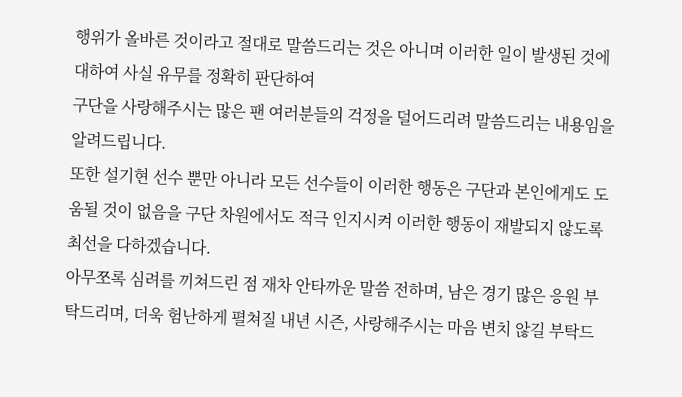행위가 올바른 것이라고 절대로 말씀드리는 것은 아니며 이러한 일이 발생된 것에 대하여 사실 유무를 정확히 판단하여
구단을 사랑해주시는 많은 팬 여러분들의 걱정을 덜어드리려 말씀드리는 내용임을 알려드립니다.
또한 설기현 선수 뿐만 아니라 모든 선수들이 이러한 행동은 구단과 본인에게도 도움될 것이 없음을 구단 차원에서도 적극 인지시켜 이러한 행동이 재발되지 않도록 최선을 다하겠습니다.
아무쪼록 심려를 끼쳐드린 점 재차 안타까운 말씀 전하며, 남은 경기 많은 응원 부탁드리며, 더욱 험난하게 펼쳐질 내년 시즌, 사랑해주시는 마음 변치 않길 부탁드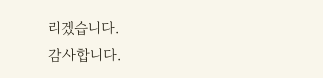리겠습니다.
감사합니다.